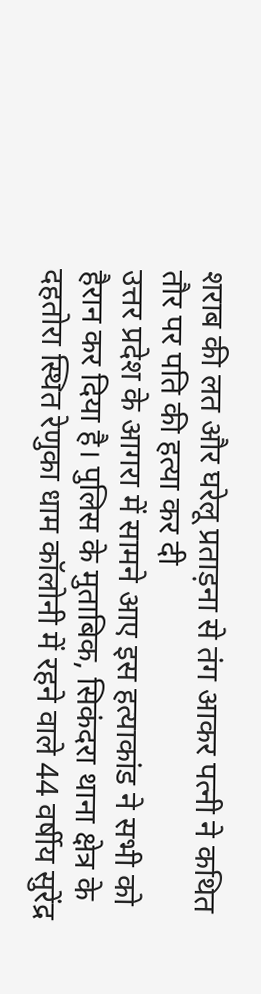शराब की लत और घरेलू प्रताड़ना से तंग आकर पत्नी ने कथित तौर पर पति की हत्या कर दी
उत्तर प्रदेश के आगरा में सामने आए इस हत्याकांड ने सभी को हैरान कर दिया है। पुलिस के मुताबिक, सिकंदरा थाना क्षेत्र के दहतोरा स्थित रेणुका धाम कॉलोनी में रहने वाले 44 वर्षीय सुरेंद्र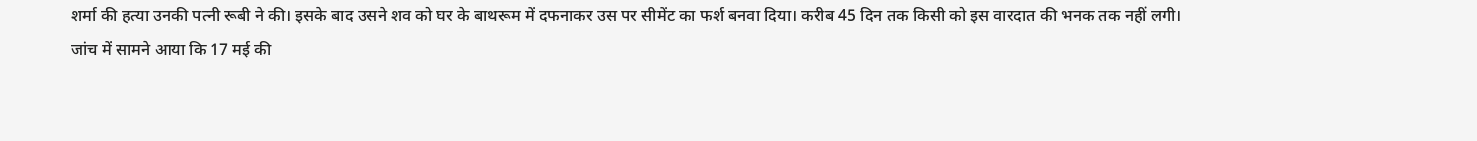शर्मा की हत्या उनकी पत्नी रूबी ने की। इसके बाद उसने शव को घर के बाथरूम में दफनाकर उस पर सीमेंट का फर्श बनवा दिया। करीब 45 दिन तक किसी को इस वारदात की भनक तक नहीं लगी।
जांच में सामने आया कि 17 मई की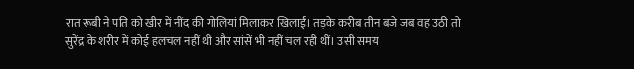रात रूबी ने पति को खीर में नींद की गोलियां मिलाकर खिलाईं। तड़के करीब तीन बजे जब वह उठी तो सुरेंद्र के शरीर में कोई हलचल नहीं थी और सांसें भी नहीं चल रही थीं। उसी समय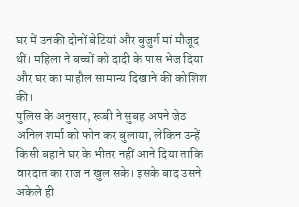घर में उनकी दोनों बेटियां और बुजुर्ग मां मौजूद थीं। महिला ने बच्चों को दादी के पास भेज दिया और घर का माहौल सामान्य दिखाने की कोशिश की।
पुलिस के अनुसार, रूबी ने सुबह अपने जेठ अनिल शर्मा को फोन कर बुलाया, लेकिन उन्हें किसी बहाने घर के भीतर नहीं आने दिया ताकि वारदात का राज न खुल सके। इसके बाद उसने अकेले ही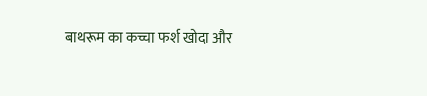बाथरूम का कच्चा फर्श खोदा और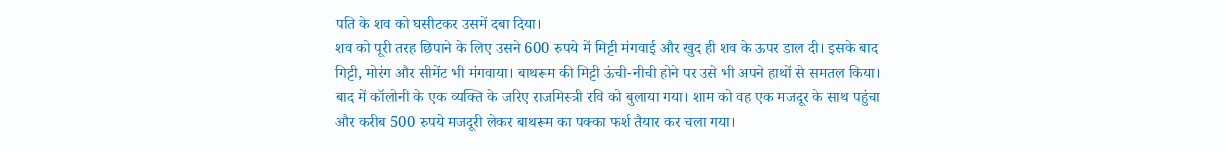पति के शव को घसीटकर उसमें दबा दिया।
शव को पूरी तरह छिपाने के लिए उसने 600 रुपये में मिट्टी मंगवाई और खुद ही शव के ऊपर डाल दी। इसके बाद गिट्टी, मोरंग और सीमेंट भी मंगवाया। बाथरूम की मिट्टी ऊंची-नीची होने पर उसे भी अपने हाथों से समतल किया। बाद में कॉलोनी के एक व्यक्ति के जरिए राजमिस्त्री रवि को बुलाया गया। शाम को वह एक मजदूर के साथ पहुंचा और करीब 500 रुपये मजदूरी लेकर बाथरूम का पक्का फर्श तैयार कर चला गया।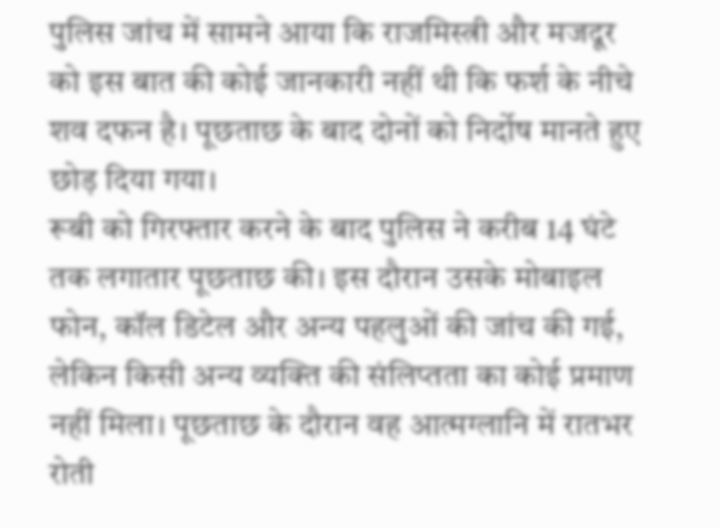पुलिस जांच में सामने आया कि राजमिस्त्री और मजदूर को इस बात की कोई जानकारी नहीं थी कि फर्श के नीचे शव दफन है। पूछताछ के बाद दोनों को निर्दोष मानते हुए छोड़ दिया गया।
रूबी को गिरफ्तार करने के बाद पुलिस ने करीब 14 घंटे तक लगातार पूछताछ की। इस दौरान उसके मोबाइल फोन, कॉल डिटेल और अन्य पहलुओं की जांच की गई, लेकिन किसी अन्य व्यक्ति की संलिप्तता का कोई प्रमाण नहीं मिला। पूछताछ के दौरान वह आत्मग्लानि में रातभर रोती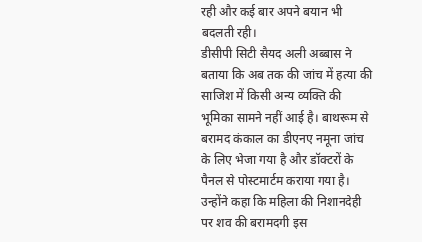रही और कई बार अपने बयान भी बदलती रही।
डीसीपी सिटी सैयद अली अब्बास ने बताया कि अब तक की जांच में हत्या की साजिश में किसी अन्य व्यक्ति की भूमिका सामने नहीं आई है। बाथरूम से बरामद कंकाल का डीएनए नमूना जांच के लिए भेजा गया है और डॉक्टरों के पैनल से पोस्टमार्टम कराया गया है। उन्होंने कहा कि महिला की निशानदेही पर शव की बरामदगी इस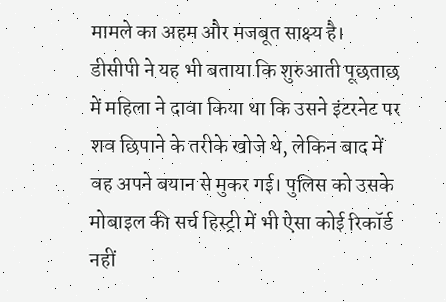मामले का अहम और मजबूत साक्ष्य है।
डीसीपी ने यह भी बताया कि शुरुआती पूछताछ में महिला ने दावा किया था कि उसने इंटरनेट पर शव छिपाने के तरीके खोजे थे, लेकिन बाद में वह अपने बयान से मुकर गई। पुलिस को उसके मोबाइल की सर्च हिस्ट्री में भी ऐसा कोई रिकॉर्ड नहीं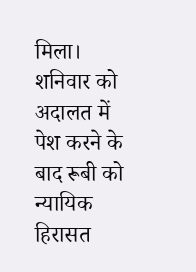मिला। शनिवार को अदालत में पेश करने के बाद रूबी को न्यायिक हिरासत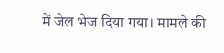में जेल भेज दिया गया। मामले की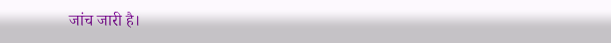जांच जारी है।